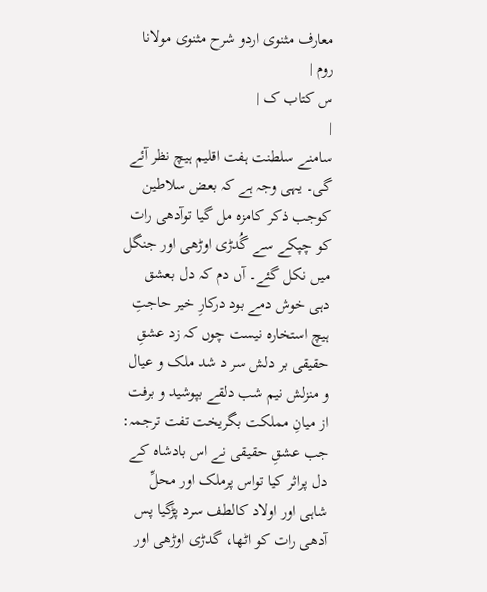معارف مثنوی اردو شرح مثنوی مولانا روم |
س کتاب ک |
|
سامنے سلطنت ہفت اقلیم ہیچ نظر آئے گی۔ یہی وجہ ہے کہ بعض سلاطین کوجب ذکر کامزہ مل گیا توآدھی رات کو چپکے سے گُدڑی اوڑھی اور جنگل میں نکل گئے۔ آں دم کہ دل بعشق دہی خوش دمے بود درکارِ خیر حاجتِ ہیچ استخارہ نیست چوں کہ زد عشقِ حقیقی بر دلش سر د شد ملک و عیال و منزلش نیم شب دلقے بپوشید و برفت از میانِ مملکت بگریخت تفت ترجمہ: جب عشقِ حقیقی نے اس بادشاہ کے دل پراثر کیا تواس پرملک اور محلِّ شاہی اور اولاد کالطف سرد پڑگیا پس آدھی رات کو اٹھا، گدڑی اوڑھی اور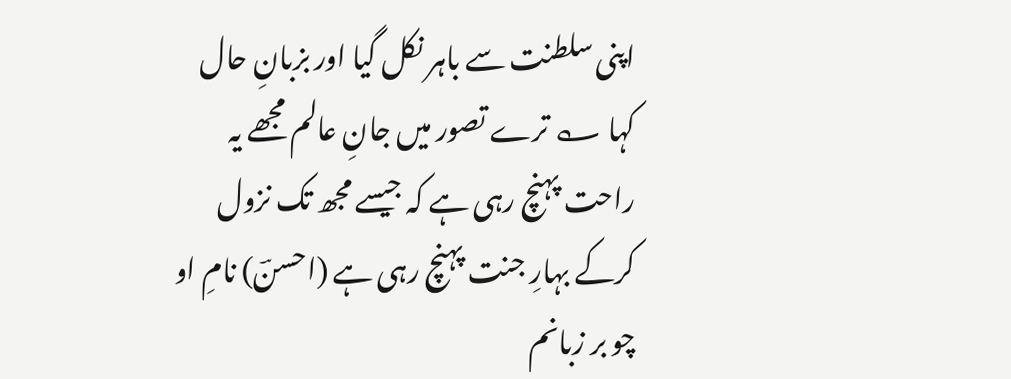اپنی سلطنت سے باہر نکل گیا اور بزبانِ حال کہا ؎ ترے تصور میں جانِ عالم مجھے یہ راحت پہنچ رہی ہے کہ جیسے مجھ تک نزول کرکے بہارِ جنت پہنچ رہی ہے (احسنؔ) نامِ او چو بر زبانم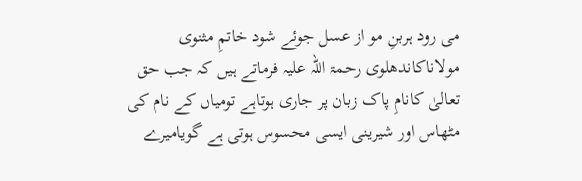می رود ہربنِ مو از عسل جوئے شود خاتمِ مثنوی مولاناکاندھلوی رحمۃ اللہ علیہ فرماتے ہیں کہ جب حق تعالیٰ کانامِ پاک زبان پر جاری ہوتاہے تومیاں کے نام کی مٹھاس اور شیرینی ایسی محسوس ہوتی ہے گویامیرے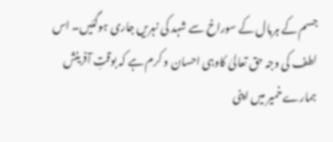جسم کے ہربال کے سوراخ سے شہد کی نہریں جاری ہوگئیں۔ اس لطف کی وجہ حق تعالیٰ کاوہی احسان و کرم ہے کہ بوقتِ آفرینش ہمارے خمیر میں اپنی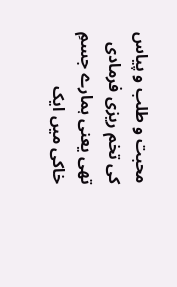محبت و طلب و پیاس کی تخم ریزی فرمادی تھی یعنی ہمارے جسمِ خاکی میں ایک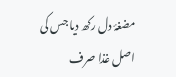مضغۂ دل رکھ دیا جس کی اصل غذا صرف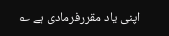اپنی یاد مقررفرمادی ہے ؎